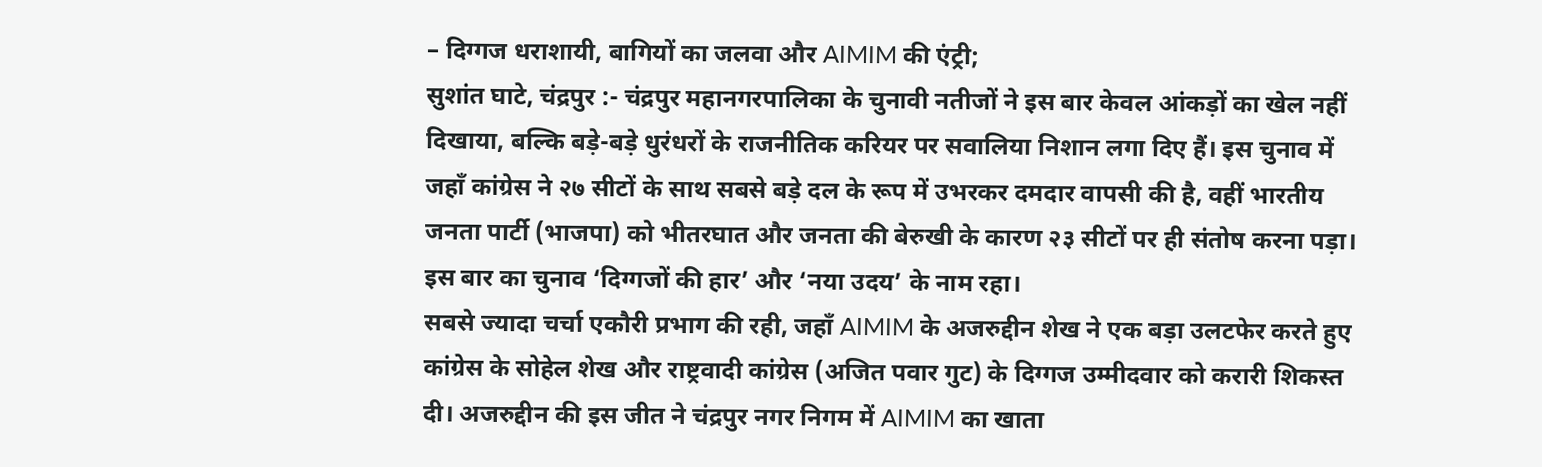– दिग्गज धराशायी, बागियों का जलवा और AIMIM की एंट्री;
सुशांत घाटे, चंद्रपुर :- चंद्रपुर महानगरपालिका के चुनावी नतीजों ने इस बार केवल आंकड़ों का खेल नहीं दिखाया, बल्कि बड़े-बड़े धुरंधरों के राजनीतिक करियर पर सवालिया निशान लगा दिए हैं। इस चुनाव में जहाँ कांग्रेस ने २७ सीटों के साथ सबसे बड़े दल के रूप में उभरकर दमदार वापसी की है, वहीं भारतीय जनता पार्टी (भाजपा) को भीतरघात और जनता की बेरुखी के कारण २३ सीटों पर ही संतोष करना पड़ा। इस बार का चुनाव ‘दिग्गजों की हार’ और ‘नया उदय’ के नाम रहा।
सबसे ज्यादा चर्चा एकौरी प्रभाग की रही, जहाँ AIMIM के अजरुद्दीन शेख ने एक बड़ा उलटफेर करते हुए कांग्रेस के सोहेल शेख और राष्ट्रवादी कांग्रेस (अजित पवार गुट) के दिग्गज उम्मीदवार को करारी शिकस्त दी। अजरुद्दीन की इस जीत ने चंद्रपुर नगर निगम में AIMIM का खाता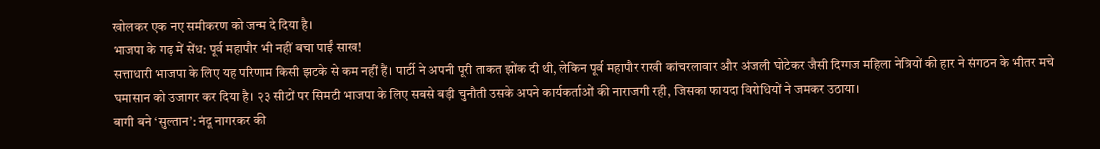खोलकर एक नए समीकरण को जन्म दे दिया है।
भाजपा के गढ़ में सेंध: पूर्व महापौर भी नहीं बचा पाईं साख!
सत्ताधारी भाजपा के लिए यह परिणाम किसी झटके से कम नहीं हैं। पार्टी ने अपनी पूरी ताकत झोंक दी थी, लेकिन पूर्व महापौर राखी कांचरलावार और अंजली घोटेकर जैसी दिग्गज महिला नेत्रियों की हार ने संगठन के भीतर मचे घमासान को उजागर कर दिया है। २३ सीटों पर सिमटी भाजपा के लिए सबसे बड़ी चुनौती उसके अपने कार्यकर्ताओं की नाराजगी रही, जिसका फायदा विरोधियों ने जमकर उठाया।
बागी बने ‘सुल्तान’: नंदू नागरकर की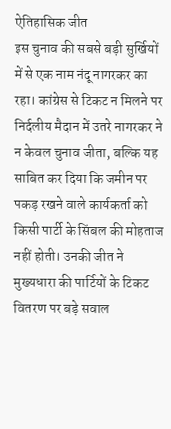ऐतिहासिक जीत
इस चुनाव की सबसे बड़ी सुर्खियों में से एक नाम नंदू नागरकर का रहा। कांग्रेस से टिकट न मिलने पर निर्दलीय मैदान में उतरे नागरकर ने न केवल चुनाव जीता, बल्कि यह साबित कर दिया कि जमीन पर पकड़ रखने वाले कार्यकर्ता को किसी पार्टी के सिंबल की मोहताज नहीं होती। उनकी जीत ने मुख्यधारा की पार्टियों के टिकट वितरण पर बड़े सवाल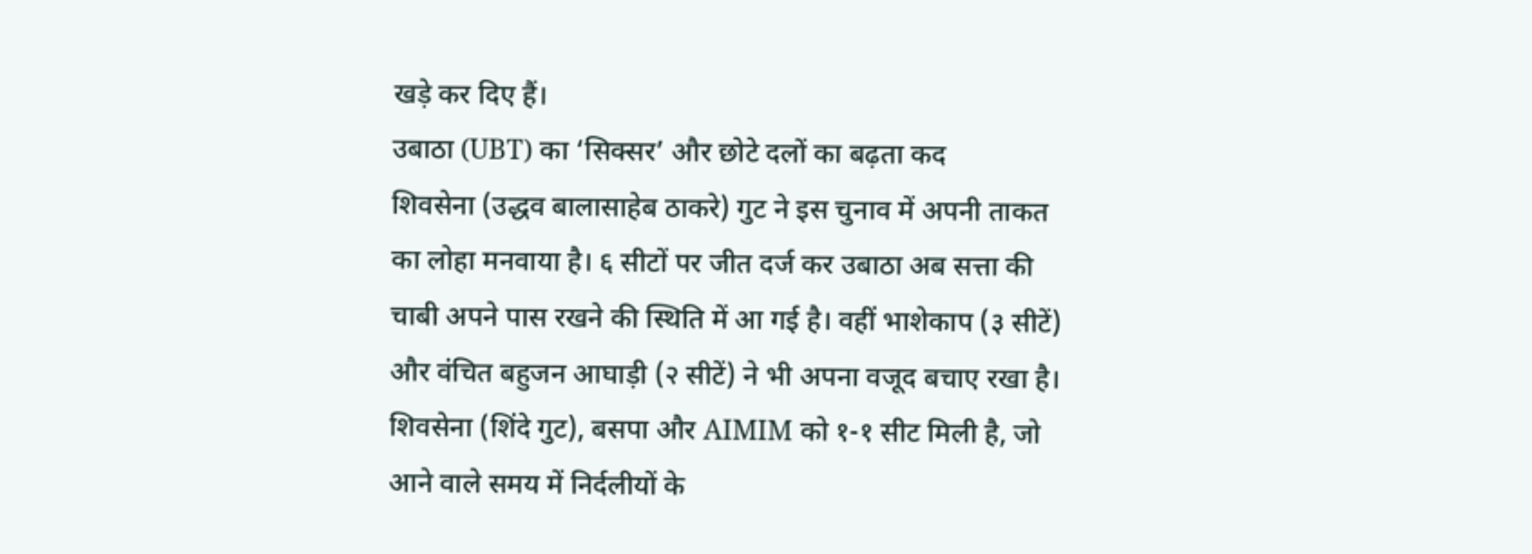खड़े कर दिए हैं।
उबाठा (UBT) का ‘सिक्सर’ और छोटे दलों का बढ़ता कद
शिवसेना (उद्धव बालासाहेब ठाकरे) गुट ने इस चुनाव में अपनी ताकत का लोहा मनवाया है। ६ सीटों पर जीत दर्ज कर उबाठा अब सत्ता की चाबी अपने पास रखने की स्थिति में आ गई है। वहीं भाशेकाप (३ सीटें) और वंचित बहुजन आघाड़ी (२ सीटें) ने भी अपना वजूद बचाए रखा है। शिवसेना (शिंदे गुट), बसपा और AIMIM को १-१ सीट मिली है, जो आने वाले समय में निर्दलीयों के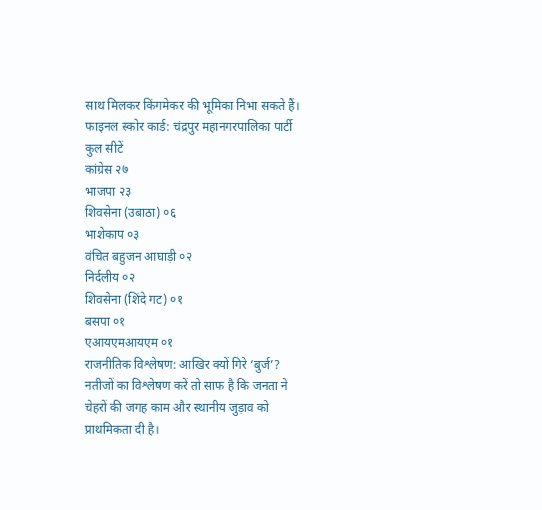साथ मिलकर किंगमेकर की भूमिका निभा सकते हैं।
फाइनल स्कोर कार्ड: चंद्रपुर महानगरपालिका पार्टी कुल सीटें
कांग्रेस २७
भाजपा २३
शिवसेना (उबाठा) ०६
भाशेकाप ०३
वंचित बहुजन आघाड़ी ०२
निर्दलीय ०२
शिवसेना (शिंदे गट) ०१
बसपा ०१
एआयएमआयएम ०१
राजनीतिक विश्लेषण: आखिर क्यों गिरे ‘बुर्ज’?
नतीजों का विश्लेषण करें तो साफ है कि जनता ने चेहरों की जगह काम और स्थानीय जुड़ाव को प्राथमिकता दी है।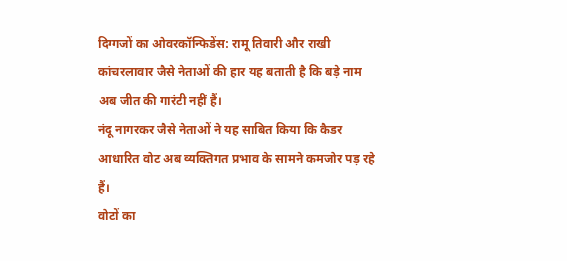दिग्गजों का ओवरकॉन्फिडेंस: रामू तिवारी और राखी कांचरलावार जैसे नेताओं की हार यह बताती है कि बड़े नाम अब जीत की गारंटी नहीं हैं।
नंदू नागरकर जैसे नेताओं ने यह साबित किया कि कैडर आधारित वोट अब व्यक्तिगत प्रभाव के सामने कमजोर पड़ रहे हैं।
वोटों का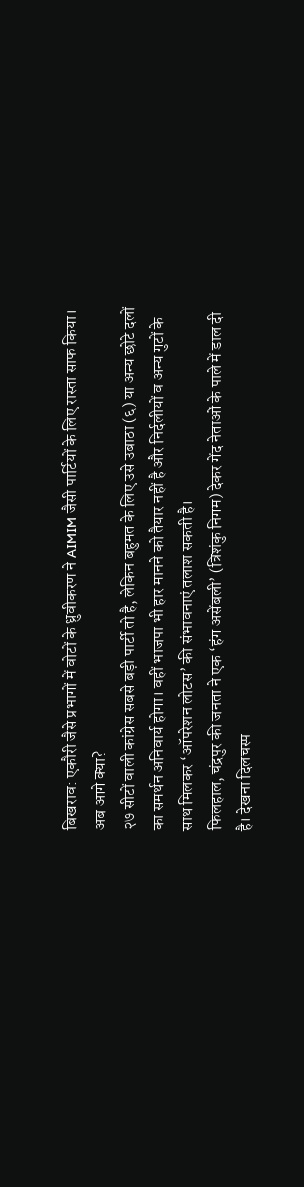बिखराव: एकौरी जैसे प्रभागों में वोटों के ध्रुवीकरण ने AIMIM जैसी पार्टियों के लिए रास्ता साफ किया।
अब आगे क्या?
२७ सीटों वाली कांग्रेस सबसे बड़ी पार्टी तो है, लेकिन बहुमत के लिए उसे उबाठा (६) या अन्य छोटे दलों का समर्थन अनिवार्य होगा। वहीं भाजपा भी हार मानने को तैयार नहीं है और निर्दलीयों व अन्य गुटों के साथ मिलकर ‘ऑपरेशन लोटस’ की संभावनाएं तलाश सकती है।
फिलहाल, चंद्रपुर की जनता ने एक ‘हंग असेंबली’ (त्रिशंकु निगम) देकर गेंद नेताओं के पाले में डाल दी है। देखना दिलचस्प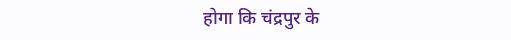होगा कि चंद्रपुर के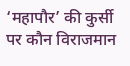‘महापौर’ की कुर्सी पर कौन विराजमान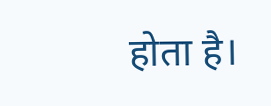होता है।